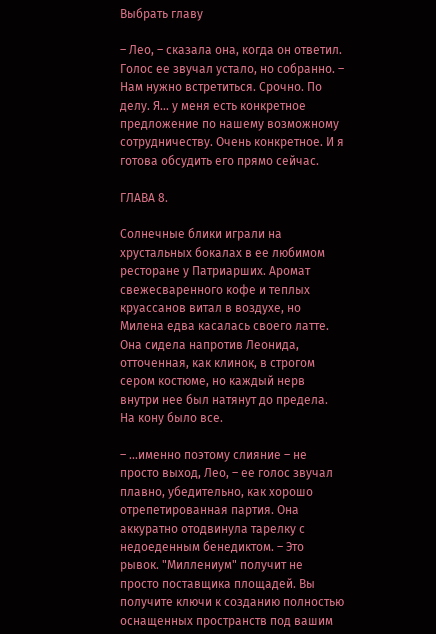Выбрать главу

– Лео, – сказала она, когда он ответил. Голос ее звучал устало, но собранно. – Нам нужно встретиться. Срочно. По делу. Я… у меня есть конкретное предложение по нашему возможному сотрудничеству. Очень конкретное. И я готова обсудить его прямо сейчас.

ГЛАВА 8.

Солнечные блики играли на хрустальных бокалах в ее любимом ресторане у Патриарших. Аромат свежесваренного кофе и теплых круассанов витал в воздухе, но Милена едва касалась своего латте. Она сидела напротив Леонида, отточенная, как клинок, в строгом сером костюме, но каждый нерв внутри нее был натянут до предела. На кону было все.

– ...именно поэтому слияние – не просто выход, Лео, – ее голос звучал плавно, убедительно, как хорошо отрепетированная партия. Она аккуратно отодвинула тарелку с недоеденным бенедиктом. – Это рывок. "Миллениум" получит не просто поставщика площадей. Вы получите ключи к созданию полностью оснащенных пространств под вашим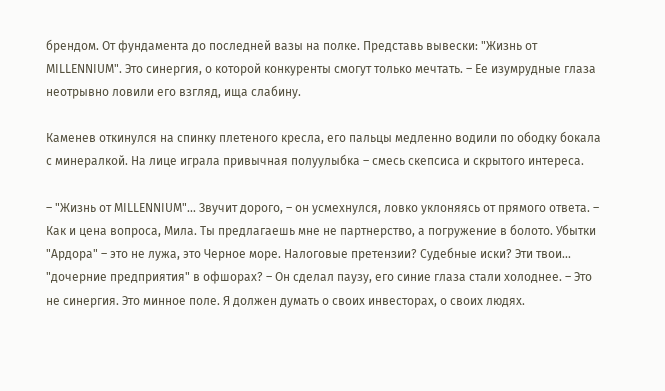брендом. От фундамента до последней вазы на полке. Представь вывески: "Жизнь от MILLENNIUM". Это синергия, о которой конкуренты смогут только мечтать. – Ее изумрудные глаза неотрывно ловили его взгляд, ища слабину.

Каменев откинулся на спинку плетеного кресла, его пальцы медленно водили по ободку бокала с минералкой. На лице играла привычная полуулыбка – смесь скепсиса и скрытого интереса.

– "Жизнь от MILLENNIUM"... Звучит дорого, – он усмехнулся, ловко уклоняясь от прямого ответа. – Как и цена вопроса, Мила. Ты предлагаешь мне не партнерство, а погружение в болото. Убытки "Ардора" – это не лужа, это Черное море. Налоговые претензии? Судебные иски? Эти твои... "дочерние предприятия" в офшорах? – Он сделал паузу, его синие глаза стали холоднее. – Это не синергия. Это минное поле. Я должен думать о своих инвесторах, о своих людях.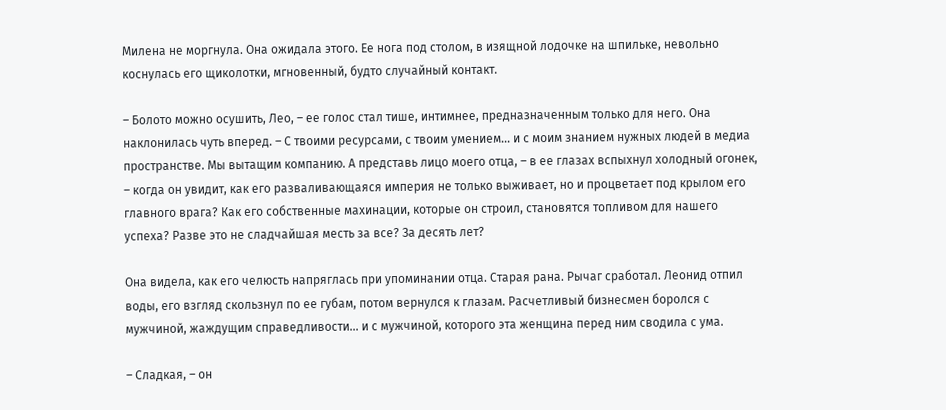Милена не моргнула. Она ожидала этого. Ее нога под столом, в изящной лодочке на шпильке, невольно коснулась его щиколотки, мгновенный, будто случайный контакт.

– Болото можно осушить, Лео, – ее голос стал тише, интимнее, предназначенным только для него. Она наклонилась чуть вперед. – С твоими ресурсами, с твоим умением... и с моим знанием нужных людей в медиа пространстве. Мы вытащим компанию. А представь лицо моего отца, – в ее глазах вспыхнул холодный огонек, – когда он увидит, как его разваливающаяся империя не только выживает, но и процветает под крылом его главного врага? Как его собственные махинации, которые он строил, становятся топливом для нашего успеха? Разве это не сладчайшая месть за все? За десять лет?

Она видела, как его челюсть напряглась при упоминании отца. Старая рана. Рычаг сработал. Леонид отпил воды, его взгляд скользнул по ее губам, потом вернулся к глазам. Расчетливый бизнесмен боролся с мужчиной, жаждущим справедливости... и с мужчиной, которого эта женщина перед ним сводила с ума.

– Сладкая, – он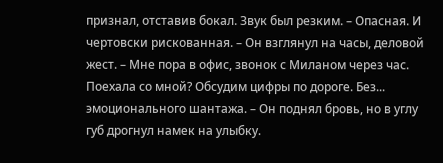признал, отставив бокал. Звук был резким. – Опасная. И чертовски рискованная. – Он взглянул на часы, деловой жест. – Мне пора в офис, звонок с Миланом через час. Поехала со мной? Обсудим цифры по дороге. Без... эмоционального шантажа. – Он поднял бровь, но в углу губ дрогнул намек на улыбку.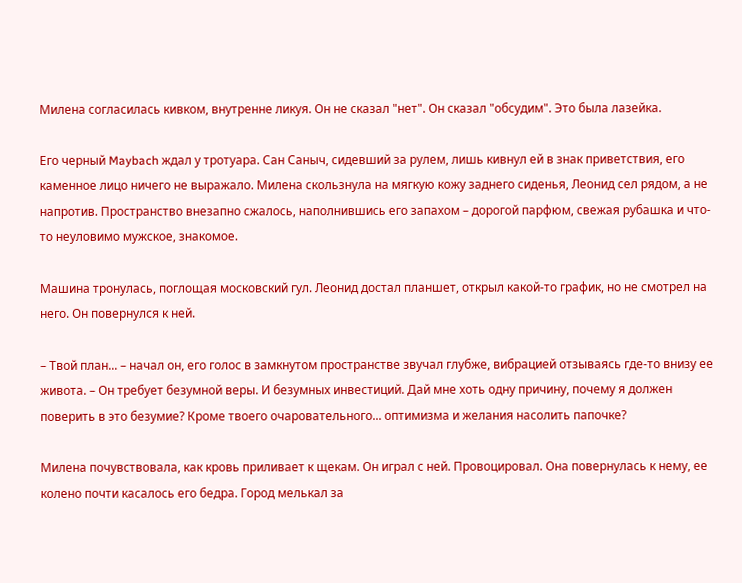Милена согласилась кивком, внутренне ликуя. Он не сказал "нет". Он сказал "обсудим". Это была лазейка.

Его черный Maybach ждал у тротуара. Сан Саныч, сидевший за рулем, лишь кивнул ей в знак приветствия, его каменное лицо ничего не выражало. Милена скользнула на мягкую кожу заднего сиденья, Леонид сел рядом, а не напротив. Пространство внезапно сжалось, наполнившись его запахом – дорогой парфюм, свежая рубашка и что-то неуловимо мужское, знакомое.

Машина тронулась, поглощая московский гул. Леонид достал планшет, открыл какой-то график, но не смотрел на него. Он повернулся к ней.

– Твой план... – начал он, его голос в замкнутом пространстве звучал глубже, вибрацией отзываясь где-то внизу ее живота. – Он требует безумной веры. И безумных инвестиций. Дай мне хоть одну причину, почему я должен поверить в это безумие? Кроме твоего очаровательного... оптимизма и желания насолить папочке?

Милена почувствовала, как кровь приливает к щекам. Он играл с ней. Провоцировал. Она повернулась к нему, ее колено почти касалось его бедра. Город мелькал за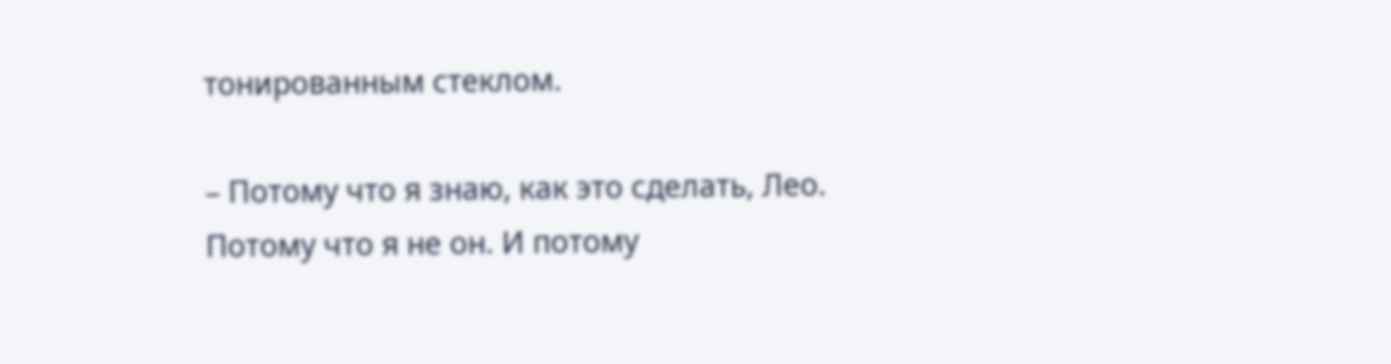тонированным стеклом.

– Потому что я знаю, как это сделать, Лео. Потому что я не он. И потому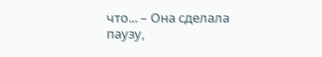что... – Она сделала паузу,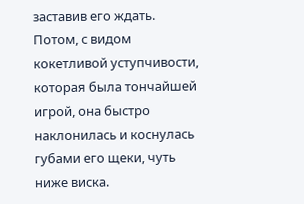заставив его ждать. Потом, с видом кокетливой уступчивости, которая была тончайшей игрой, она быстро наклонилась и коснулась губами его щеки, чуть ниже виска.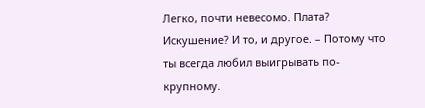Легко, почти невесомо. Плата? Искушение? И то, и другое. – Потому что ты всегда любил выигрывать по-крупному.